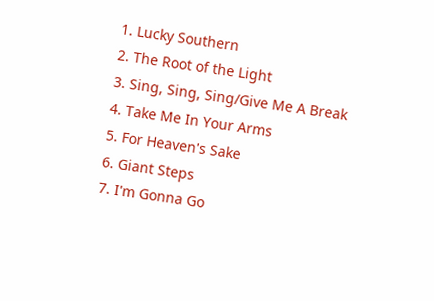1. Lucky Southern
2. The Root of the Light
3. Sing, Sing, Sing/Give Me A Break
4. Take Me In Your Arms
5. For Heaven's Sake
6. Giant Steps
7. I'm Gonna Go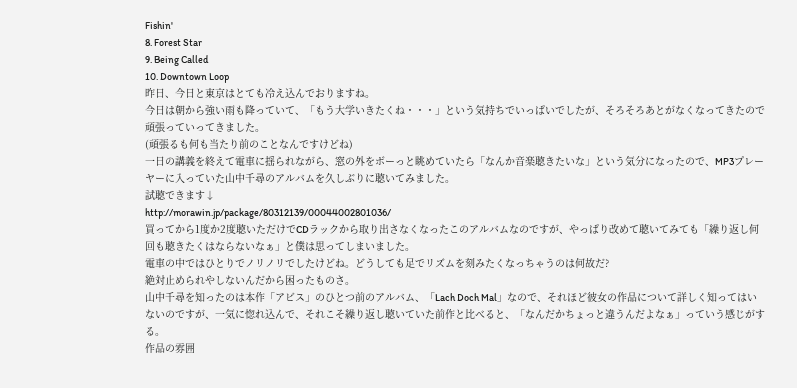Fishin'
8. Forest Star
9. Being Called
10. Downtown Loop
昨日、今日と東京はとても冷え込んでおりますね。
今日は朝から強い雨も降っていて、「もう大学いきたくね・・・」という気持ちでいっぱいでしたが、そろそろあとがなくなってきたので頑張っていってきました。
(頑張るも何も当たり前のことなんですけどね)
一日の講義を終えて電車に揺られながら、窓の外をボーっと眺めていたら「なんか音楽聴きたいな」という気分になったので、MP3プレーヤーに入っていた山中千尋のアルバムを久しぶりに聴いてみました。
試聴できます↓
http://morawin.jp/package/80312139/00044002801036/
買ってから1度か2度聴いただけでCDラックから取り出さなくなったこのアルバムなのですが、やっぱり改めて聴いてみても「繰り返し何回も聴きたくはならないなぁ」と僕は思ってしまいました。
電車の中ではひとりでノリノリでしたけどね。どうしても足でリズムを刻みたくなっちゃうのは何故だ?
絶対止められやしないんだから困ったものさ。
山中千尋を知ったのは本作「アビス」のひとつ前のアルバム、「Lach Doch Mal」なので、それほど彼女の作品について詳しく知ってはいないのですが、一気に惚れ込んで、それこそ繰り返し聴いていた前作と比べると、「なんだかちょっと違うんだよなぁ」っていう感じがする。
作品の雰囲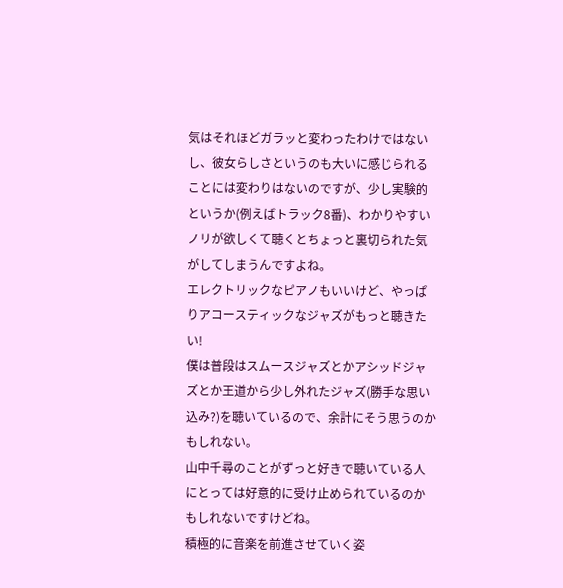気はそれほどガラッと変わったわけではないし、彼女らしさというのも大いに感じられることには変わりはないのですが、少し実験的というか(例えばトラック8番)、わかりやすいノリが欲しくて聴くとちょっと裏切られた気がしてしまうんですよね。
エレクトリックなピアノもいいけど、やっぱりアコースティックなジャズがもっと聴きたい!
僕は普段はスムースジャズとかアシッドジャズとか王道から少し外れたジャズ(勝手な思い込み?)を聴いているので、余計にそう思うのかもしれない。
山中千尋のことがずっと好きで聴いている人にとっては好意的に受け止められているのかもしれないですけどね。
積極的に音楽を前進させていく姿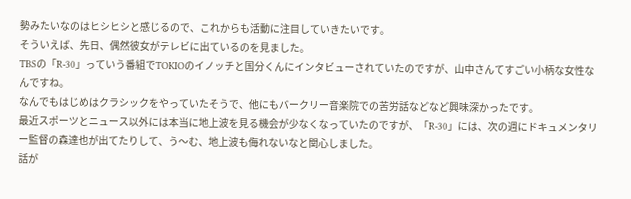勢みたいなのはヒシヒシと感じるので、これからも活動に注目していきたいです。
そういえば、先日、偶然彼女がテレビに出ているのを見ました。
TBSの「R-30」っていう番組でTOKIOのイノッチと国分くんにインタビューされていたのですが、山中さんてすごい小柄な女性なんですね。
なんでもはじめはクラシックをやっていたそうで、他にもバークリー音楽院での苦労話などなど興味深かったです。
最近スポーツとニュース以外には本当に地上波を見る機会が少なくなっていたのですが、「R-30」には、次の週にドキュメンタリー監督の森達也が出てたりして、う〜む、地上波も侮れないなと関心しました。
話が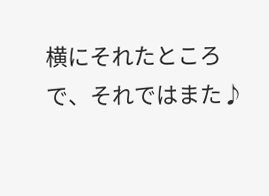横にそれたところで、それではまた♪